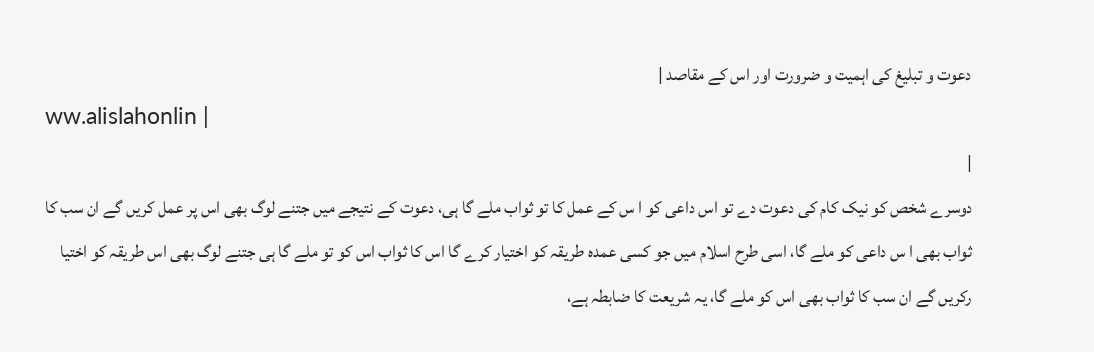دعوت و تبلیغ کی اہمیت و ضرورت اور اس کے مقاصد |
ww.alislahonlin |
|
دوسرے شخص کو نیک کام کی دعوت دے تو اس داعی کو ا س کے عمل کا تو ثواب ملے گا ہی، دعوت کے نتیجے میں جتنے لوگ بھی اس پر عمل کریں گے ان سب کا ثواب بھی ا س داعی کو ملے گا، اسی طرح اسلام میں جو کسی عمدہ طریقہ کو اختیار کرے گا اس کا ثواب اس کو تو ملے گا ہی جتنے لوگ بھی اس طریقہ کو اختیا رکریں گے ان سب کا ثواب بھی اس کو ملے گا، یہ شریعت کا ضابطہ ہے،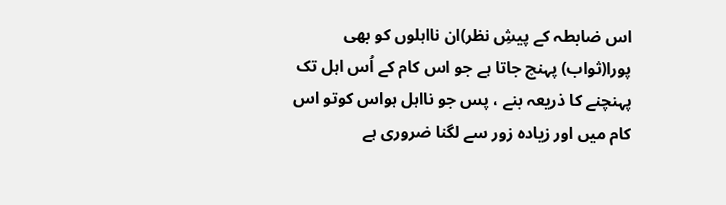اس ضابطہ کے پیشِ نظر)ان نااہلوں کو بھی پورا(ثواب) پہنچ جاتا ہے جو اس کام کے اُس اہل تک پہنچنے کا ذریعہ بنے ، پس جو نااہل ہواس کوتو اس کام میں اور زیادہ زور سے لگنا ضروری ہے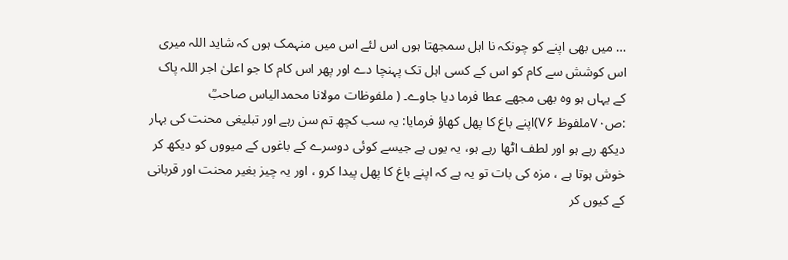… میں بھی اپنے کو چونکہ نا اہل سمجھتا ہوں اس لئے اس میں منہمک ہوں کہ شاید اللہ میری اس کوشش سے کام کو اس کے کسی اہل تک پہنچا دے اور پھر اس کام کا جو اعلیٰ اجر اللہ پاک کے یہاں ہو وہ بھی مجھے عطا فرما دیا جاوے۔ ( ملفوظات مولانا محمدالیاس صاحبؒ :ص۷۰ملفوظ ۷۶)اپنے باغ کا پھل کھاؤ فرمایا: یہ سب کچھ تم سن رہے اور تبلیغی محنت کی بہار دیکھ رہے ہو اور لطف اٹھا رہے ہو، یہ یوں ہے جیسے کوئی دوسرے کے باغوں کے میووں کو دیکھ کر خوش ہوتا ہے ، مزہ کی بات تو یہ ہے کہ اپنے باغ کا پھل پیدا کرو ، اور یہ چیز بغیر محنت اور قربانی کے کیوں کر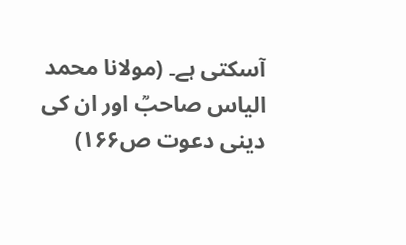آسکتی ہے۔ (مولانا محمد الیاس صاحبؒ اور ان کی دینی دعوت ص۱۶۶)